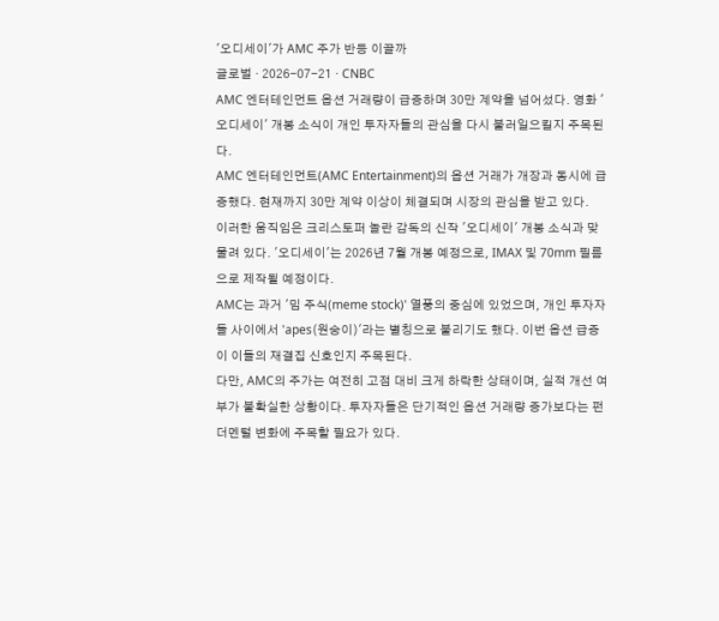'오디세이'가 AMC 주가 반등 이끌까
글로벌 · 2026-07-21 · CNBC
AMC 엔터테인먼트 옵션 거래량이 급증하며 30만 계약을 넘어섰다. 영화 '오디세이' 개봉 소식이 개인 투자자들의 관심을 다시 불러일으킬지 주목된다.
AMC 엔터테인먼트(AMC Entertainment)의 옵션 거래가 개장과 동시에 급증했다. 현재까지 30만 계약 이상이 체결되며 시장의 관심을 받고 있다.
이러한 움직임은 크리스토퍼 놀란 감독의 신작 '오디세이' 개봉 소식과 맞물려 있다. '오디세이'는 2026년 7월 개봉 예정으로, IMAX 및 70mm 필름으로 제작될 예정이다.
AMC는 과거 '밈 주식(meme stock)' 열풍의 중심에 있었으며, 개인 투자자들 사이에서 'apes(원숭이)'라는 별칭으로 불리기도 했다. 이번 옵션 급증이 이들의 재결집 신호인지 주목된다.
다만, AMC의 주가는 여전히 고점 대비 크게 하락한 상태이며, 실적 개선 여부가 불확실한 상황이다. 투자자들은 단기적인 옵션 거래량 증가보다는 펀더멘털 변화에 주목할 필요가 있다.